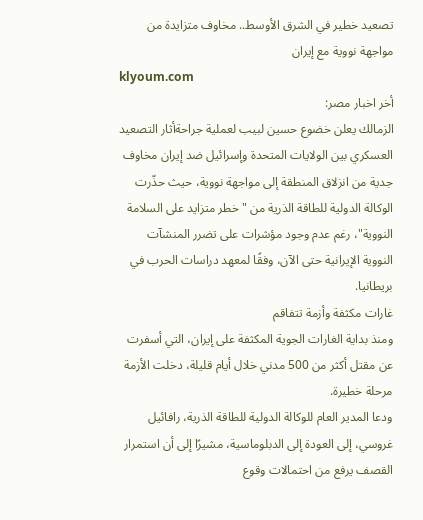تصعيد خطير في الشرق الأوسط.. مخاوف متزايدة من مواجهة نووية مع إيران
klyoum.com
أخر اخبار مصر:
الزمالك يعلن خضوع حسين لبيب لعملية جراحةأثار التصعيد العسكري بين الولايات المتحدة وإسرائيل ضد إيران مخاوف جدية من انزلاق المنطقة إلى مواجهة نووية، حيث حذّرت الوكالة الدولية للطاقة الذرية من "خطر متزايد على السلامة النووية"، رغم عدم وجود مؤشرات على تضرر المنشآت النووية الإيرانية حتى الآن، وفقًا لمعهد دراسات الحرب في بريطانيا.
غارات مكثفة وأزمة تتفاقم
ومنذ بداية الغارات الجوية المكثفة على إيران، التي أسفرت عن مقتل أكثر من 500 مدني خلال أيام قليلة، دخلت الأزمة مرحلة خطيرة.
ودعا المدير العام للوكالة الدولية للطاقة الذرية، رافائيل غروسي، إلى العودة إلى الدبلوماسية، مشيرًا إلى أن استمرار القصف يرفع من احتمالات وقوع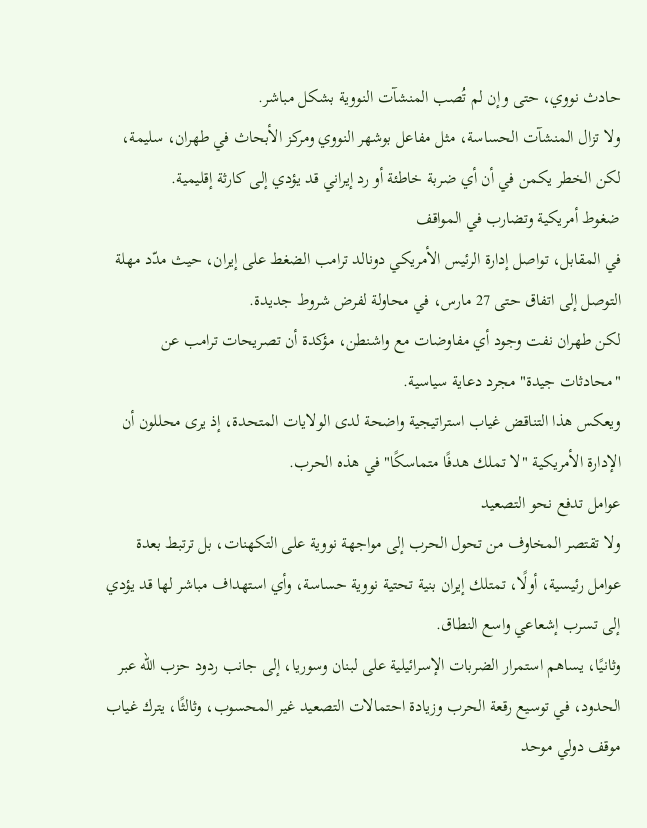حادث نووي، حتى وإن لم تُصب المنشآت النووية بشكل مباشر.
ولا تزال المنشآت الحساسة، مثل مفاعل بوشهر النووي ومركز الأبحاث في طهران، سليمة، لكن الخطر يكمن في أن أي ضربة خاطئة أو رد إيراني قد يؤدي إلى كارثة إقليمية.
ضغوط أمريكية وتضارب في المواقف
في المقابل، تواصل إدارة الرئيس الأمريكي دونالد ترامب الضغط على إيران، حيث مدّد مهلة التوصل إلى اتفاق حتى 27 مارس، في محاولة لفرض شروط جديدة.
لكن طهران نفت وجود أي مفاوضات مع واشنطن، مؤكدة أن تصريحات ترامب عن "محادثات جيدة" مجرد دعاية سياسية.
ويعكس هذا التناقض غياب استراتيجية واضحة لدى الولايات المتحدة، إذ يرى محللون أن الإدارة الأمريكية "لا تملك هدفًا متماسكًا" في هذه الحرب.
عوامل تدفع نحو التصعيد
ولا تقتصر المخاوف من تحول الحرب إلى مواجهة نووية على التكهنات، بل ترتبط بعدة عوامل رئيسية، أولًا، تمتلك إيران بنية تحتية نووية حساسة، وأي استهداف مباشر لها قد يؤدي إلى تسرب إشعاعي واسع النطاق.
وثانيًا، يساهم استمرار الضربات الإسرائيلية على لبنان وسوريا، إلى جانب ردود حزب الله عبر الحدود، في توسيع رقعة الحرب وزيادة احتمالات التصعيد غير المحسوب، وثالثًا، يترك غياب موقف دولي موحد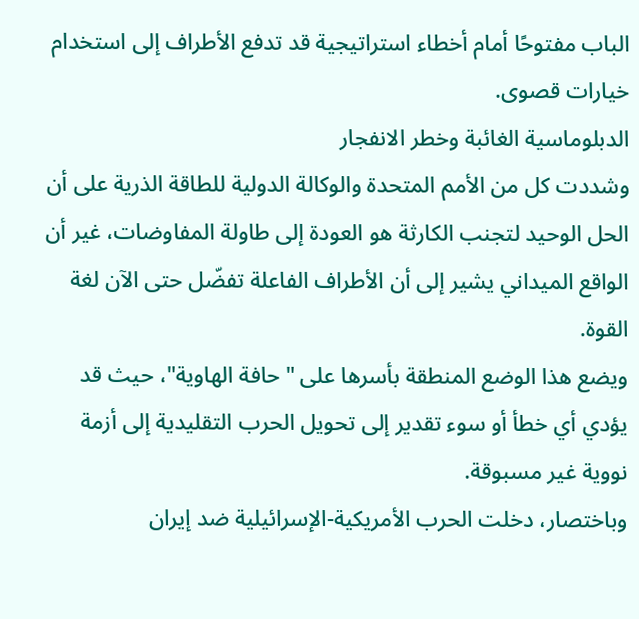الباب مفتوحًا أمام أخطاء استراتيجية قد تدفع الأطراف إلى استخدام خيارات قصوى.
الدبلوماسية الغائبة وخطر الانفجار
وشددت كل من الأمم المتحدة والوكالة الدولية للطاقة الذرية على أن الحل الوحيد لتجنب الكارثة هو العودة إلى طاولة المفاوضات، غير أن الواقع الميداني يشير إلى أن الأطراف الفاعلة تفضّل حتى الآن لغة القوة.
ويضع هذا الوضع المنطقة بأسرها على "حافة الهاوية"، حيث قد يؤدي أي خطأ أو سوء تقدير إلى تحويل الحرب التقليدية إلى أزمة نووية غير مسبوقة.
وباختصار، دخلت الحرب الأمريكية-الإسرائيلية ضد إيران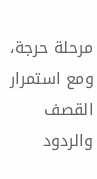مرحلة حرجة، ومع استمرار القصف والردود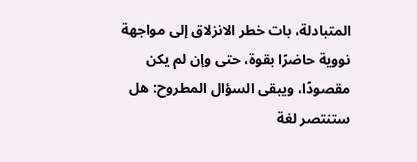المتبادلة، بات خطر الانزلاق إلى مواجهة نووية حاضرًا بقوة، حتى وإن لم يكن مقصودًا، ويبقى السؤال المطروح: هل ستنتصر لغة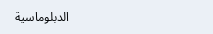الدبلوماسية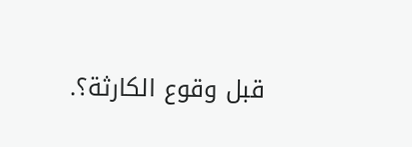قبل وقوع الكارثة؟.